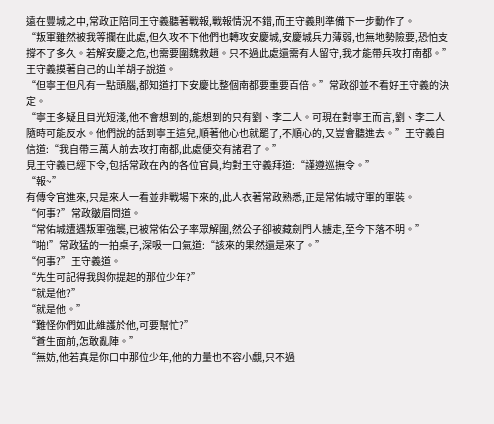遠在豐城之中,常政正陪同王守義聽著戰報,戰報情況不錯,而王守義則準備下一步動作了。
“叛軍雖然被我等攔在此處,但久攻不下他們也轉攻安慶城,安慶城兵力薄弱,也無地勢險要,恐怕支撐不了多久。若解安慶之危,也需要圍魏救趙。只不過此處還需有人留守,我才能帶兵攻打南都。”王守義摸著自己的山羊胡子說道。
“但寧王但凡有一點頭腦,都知道打下安慶比整個南都要重要百倍。”常政卻並不看好王守義的決定。
“寧王多疑且目光短淺,他不會想到的,能想到的只有劉、李二人。可現在對寧王而言,劉、李二人隨時可能反水。他們說的話到寧王這兒,順著他心也就罷了,不順心的,又豈會聽進去。”王守義自信道:“我自帶三萬人前去攻打南都,此處便交有諸君了。”
見王守義已經下令,包括常政在內的各位官員,均對王守義拜道:“謹遵巡撫令。”
“報~”
有傳令官進來,只是來人一看並非戰場下來的,此人衣著常政熟悉,正是常佑城守軍的軍裝。
“何事?”常政皺眉問道。
“常佑城遭遇叛軍強襲,已被常佑公子率眾解圍,然公子卻被藏劍門人擄走,至今下落不明。”
“啪!”常政猛的一拍桌子,深吸一口氣道:“該來的果然還是來了。”
“何事?”王守義道。
“先生可記得我與你提起的那位少年?”
“就是他?”
“就是他。”
“難怪你們如此維護於他,可要幫忙?”
“蒼生面前,怎敢亂陣。”
“無妨,他若真是你口中那位少年,他的力量也不容小覷,只不過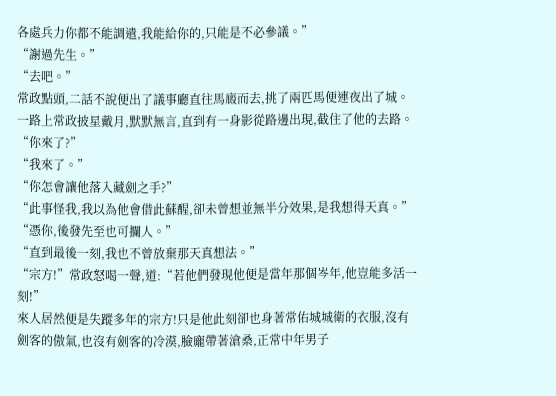各處兵力你都不能調遣,我能給你的,只能是不必參議。”
“謝過先生。”
“去吧。”
常政點頭,二話不說便出了議事廳直往馬廄而去,挑了兩匹馬便連夜出了城。
一路上常政披星戴月,默默無言,直到有一身影從路邊出現,截住了他的去路。
“你來了?”
“我來了。”
“你怎會讓他落入藏劍之手?”
“此事怪我,我以為他會借此蘇醒,卻未曾想並無半分效果,是我想得天真。”
“憑你,後發先至也可攔人。”
“直到最後一刻,我也不曾放棄那天真想法。”
“宗方!”常政怒喝一聲,道:“若他們發現他便是當年那個岑年,他豈能多活一刻!”
來人居然便是失蹤多年的宗方!只是他此刻卻也身著常佑城城衛的衣服,沒有劍客的傲氣,也沒有劍客的冷漠,臉龐帶著滄桑,正常中年男子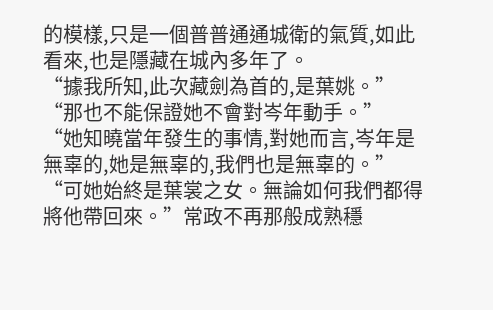的模樣,只是一個普普通通城衛的氣質,如此看來,也是隱藏在城內多年了。
“據我所知,此次藏劍為首的,是葉姚。”
“那也不能保證她不會對岑年動手。”
“她知曉當年發生的事情,對她而言,岑年是無辜的,她是無辜的,我們也是無辜的。”
“可她始終是葉裳之女。無論如何我們都得將他帶回來。”常政不再那般成熟穩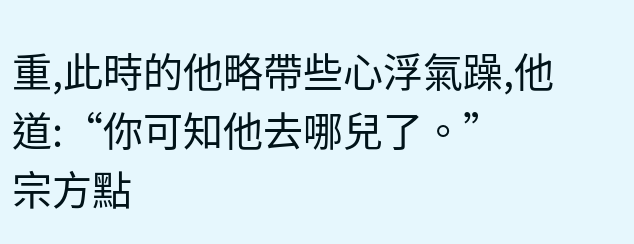重,此時的他略帶些心浮氣躁,他道:“你可知他去哪兒了。”
宗方點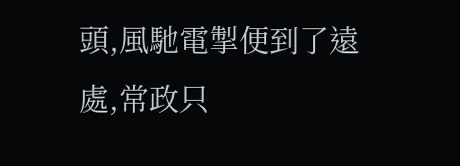頭,風馳電掣便到了遠處,常政只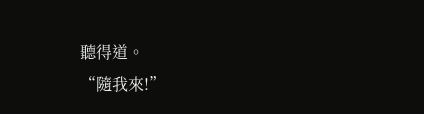聽得道。
“隨我來!”